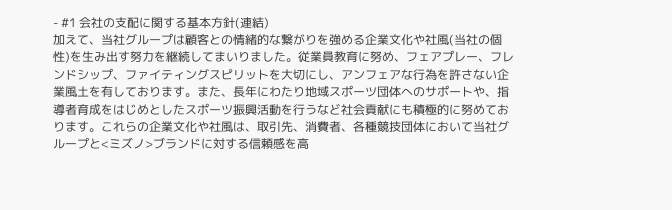- #1 会社の支配に関する基本方針(連結)
加えて、当社グループは顧客との情緒的な繋がりを強める企業文化や社風(当社の個性)を生み出す努力を継続してまいりました。従業員教育に努め、フェアプレー、フレンドシップ、ファイティングスピリットを大切にし、アンフェアな行為を許さない企業風土を有しております。また、長年にわたり地域スポーツ団体へのサポートや、指導者育成をはじめとしたスポーツ振興活動を行うなど社会貢献にも積極的に努めております。これらの企業文化や社風は、取引先、消費者、各種競技団体において当社グループと<ミズノ>ブランドに対する信頼感を高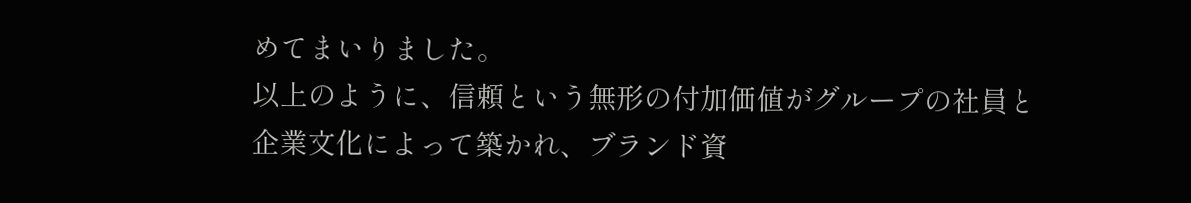めてまいりました。
以上のように、信頼という無形の付加価値がグループの社員と企業文化によって築かれ、ブランド資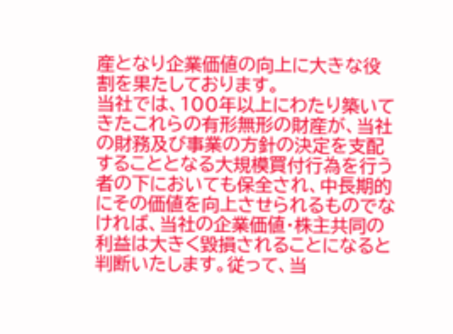産となり企業価値の向上に大きな役割を果たしております。
当社では、100年以上にわたり築いてきたこれらの有形無形の財産が、当社の財務及び事業の方針の決定を支配することとなる大規模買付行為を行う者の下においても保全され、中長期的にその価値を向上させられるものでなければ、当社の企業価値・株主共同の利益は大きく毀損されることになると判断いたします。従って、当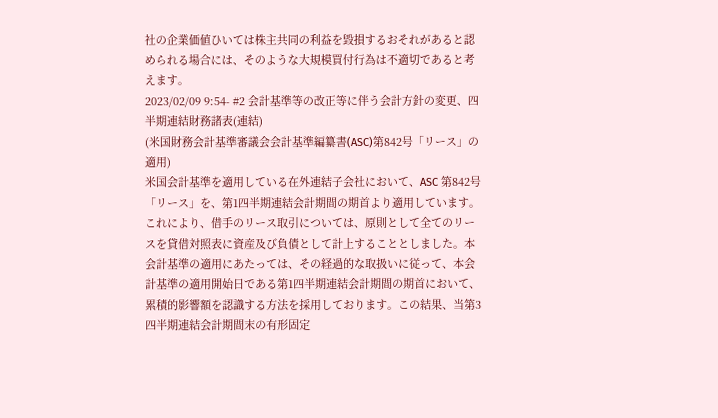社の企業価値ひいては株主共同の利益を毀損するおそれがあると認められる場合には、そのような大規模買付行為は不適切であると考えます。
2023/02/09 9:54- #2 会計基準等の改正等に伴う会計方針の変更、四半期連結財務諸表(連結)
(米国財務会計基準審議会会計基準編纂書(ASC)第842号「リース」の適用)
米国会計基準を適用している在外連結子会社において、ASC 第842号「リース」を、第1四半期連結会計期間の期首より適用しています。これにより、借手のリース取引については、原則として全てのリースを貸借対照表に資産及び負債として計上することとしました。本会計基準の適用にあたっては、その経過的な取扱いに従って、本会計基準の適用開始日である第1四半期連結会計期間の期首において、累積的影響額を認識する方法を採用しております。この結果、当第3四半期連結会計期間末の有形固定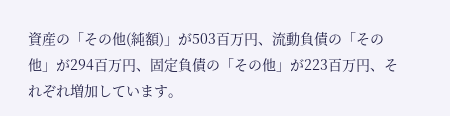資産の「その他(純額)」が503百万円、流動負債の「その他」が294百万円、固定負債の「その他」が223百万円、それぞれ増加しています。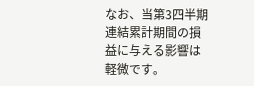なお、当第3四半期連結累計期間の損益に与える影響は軽微です。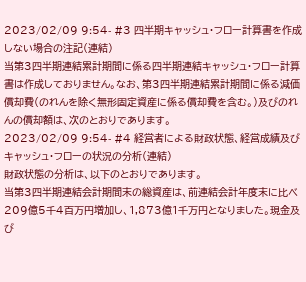2023/02/09 9:54- #3 四半期キャッシュ・フロー計算書を作成しない場合の注記(連結)
当第3四半期連結累計期間に係る四半期連結キャッシュ・フロー計算書は作成しておりません。なお、第3四半期連結累計期間に係る減価償却費(のれんを除く無形固定資産に係る償却費を含む。)及びのれんの償却額は、次のとおりであります。
2023/02/09 9:54- #4 経営者による財政状態、経営成績及びキャッシュ・フローの状況の分析(連結)
財政状態の分析は、以下のとおりであります。
当第3四半期連結会計期間末の総資産は、前連結会計年度末に比べ209億5千4百万円増加し、1,873億1千万円となりました。現金及び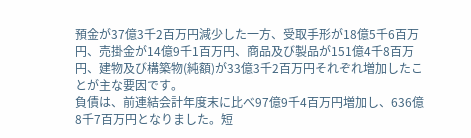預金が37億3千2百万円減少した一方、受取手形が18億5千6百万円、売掛金が14億9千1百万円、商品及び製品が151億4千8百万円、建物及び構築物(純額)が33億3千2百万円それぞれ増加したことが主な要因です。
負債は、前連結会計年度末に比べ97億9千4百万円増加し、636億8千7百万円となりました。短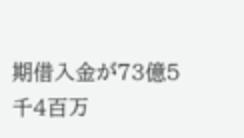期借入金が73億5千4百万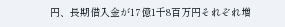円、長期借入金が17億1千8百万円それぞれ増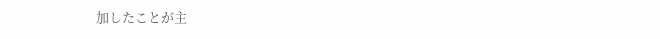加したことが主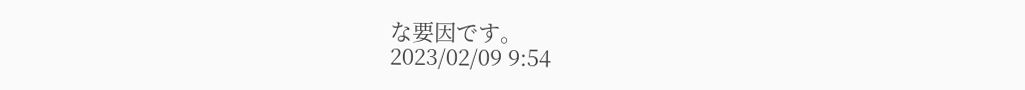な要因です。
2023/02/09 9:54